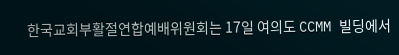한국교회부활절연합예배위원회는 17일 여의도 CCMM 빌딩에서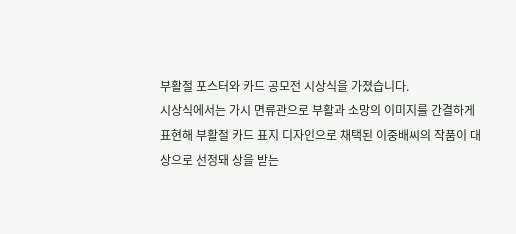부활절 포스터와 카드 공모전 시상식을 가졌습니다.
시상식에서는 가시 면류관으로 부활과 소망의 이미지를 간결하게 표현해 부활절 카드 표지 디자인으로 채택된 이중배씨의 작품이 대상으로 선정돼 상을 받는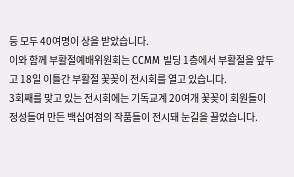등 모두 40여명이 상을 받았습니다.
이와 함께 부활절예배위원회는 CCMM 빌딩 1층에서 부활절을 앞두고 18일 이틀간 부활절 꽃꽂이 전시회를 열고 있습니다.
3회째를 맞고 있는 전시회에는 기독교계 20여개 꽃꽂이 회원들이
정성들여 만든 백십여점의 작품들이 전시돼 눈길을 끌었습니다.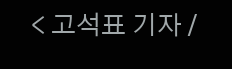< 고석표 기자 /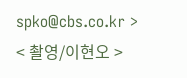spko@cbs.co.kr >
< 촬영/이현오 >